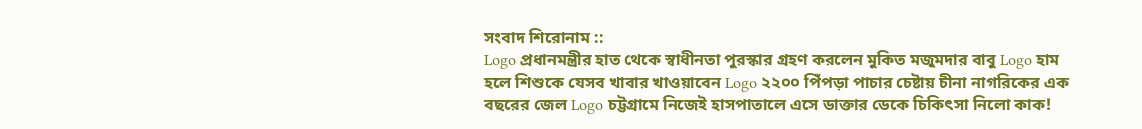সংবাদ শিরোনাম ::
Logo প্রধানমন্ত্রীর হাত থেকে স্বাধীনতা পুরস্কার গ্রহণ করলেন মুকিত মজুমদার বাবু Logo হাম হলে শিশুকে যেসব খাবার খাওয়াবেন Logo ২২০০ পিঁপড়া পাচার চেষ্টায় চীনা নাগরিকের এক বছরের জেল Logo চট্টগ্রামে নিজেই হাসপাতালে এসে ডাক্তার ডেকে চিকিৎসা নিলো কাক!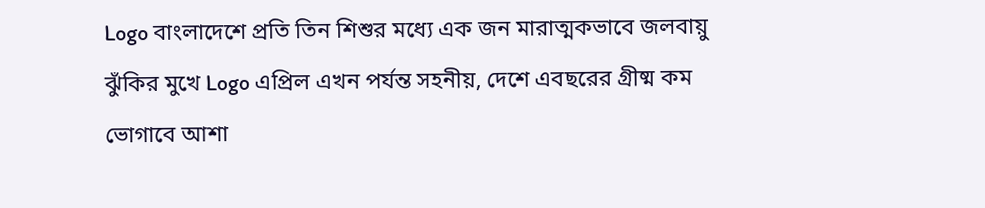Logo বাংলাদেশে প্রতি তিন শিশুর মধ্যে এক জন মারাত্মকভাবে জলবায়ু ঝুঁকির মুখে Logo এপ্রিল এখন পর্যন্ত সহনীয়, দেশে এবছরের গ্রীষ্ম কম ভোগাবে আশা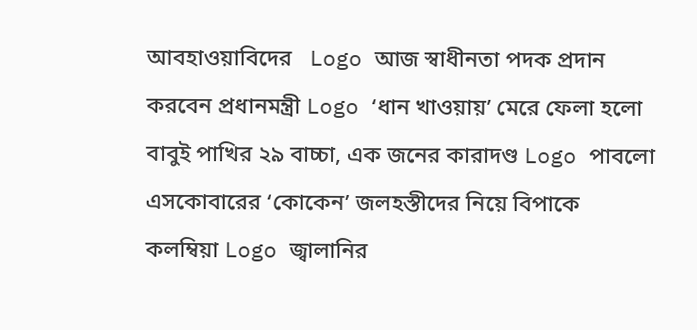আবহাওয়াবিদের   Logo আজ স্বাধীনতা পদক প্রদান করবেন প্রধানমন্ত্রী Logo ‘ধান খাওয়ায়’ মেরে ফেলা হলো বাবুই পাখির ২৯ বাচ্চা, এক জনের কারাদণ্ড Logo পাবলো এসকোবারের ‘কোকেন’ জলহস্তীদের নিয়ে বিপাকে কলম্বিয়া Logo জ্বালানির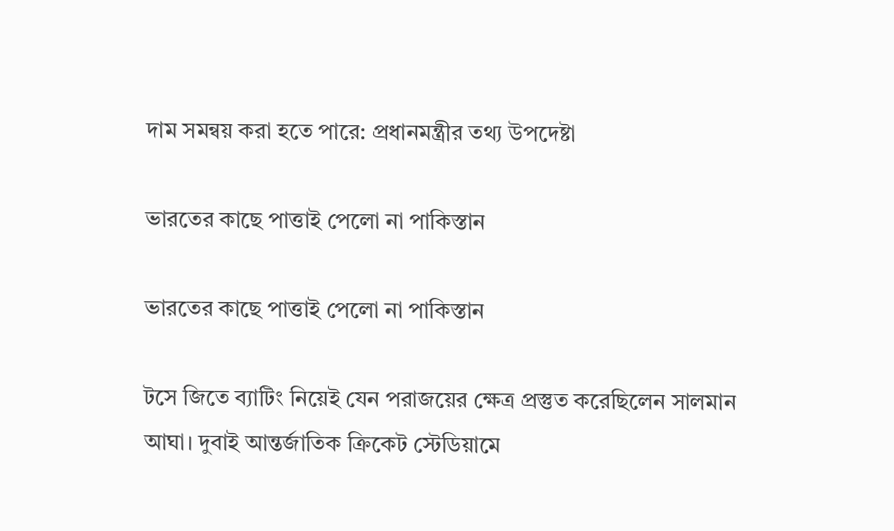দাম সমন্বয় করা হতে পারে: প্রধানমন্ত্রীর তথ্য উপদেষ্টা

ভারতের কাছে পাত্তাই পেলো না পাকিস্তান

ভারতের কাছে পাত্তাই পেলো না পাকিস্তান

টসে জিতে ব্যাটিং নিয়েই যেন পরাজয়ের ক্ষেত্র প্রস্তুত করেছিলেন সালমান আঘা। দুবাই আন্তর্জাতিক ক্রিকেট স্টেডিয়ামে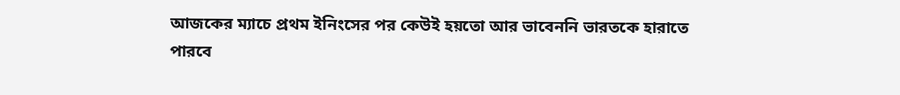আজকের ম্যাচে প্রথম ইনিংসের পর কেউই হয়তো আর ভাবেননি ভারতকে হারাতে পারবে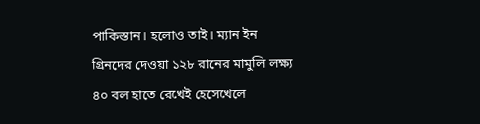পাকিস্তান। হলোও তাই। ম্যান ইন গ্রিনদের দেওয়া ১২৮ রানের মামুলি লক্ষ্য ৪০ বল হাতে রেখেই হেসেখেলে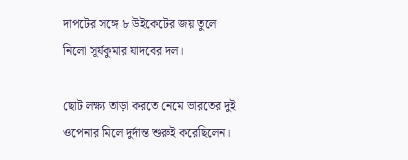দাপটের সঙ্গে ৮ উইকেটের জয় তুলে নিলো সূর্যকুমার যাদবের দল।

ছোট লক্ষ্য তাড়া করতে নেমে ভারতের দুই ওপেনার মিলে দুর্দান্ত শুরুই করেছিলেন।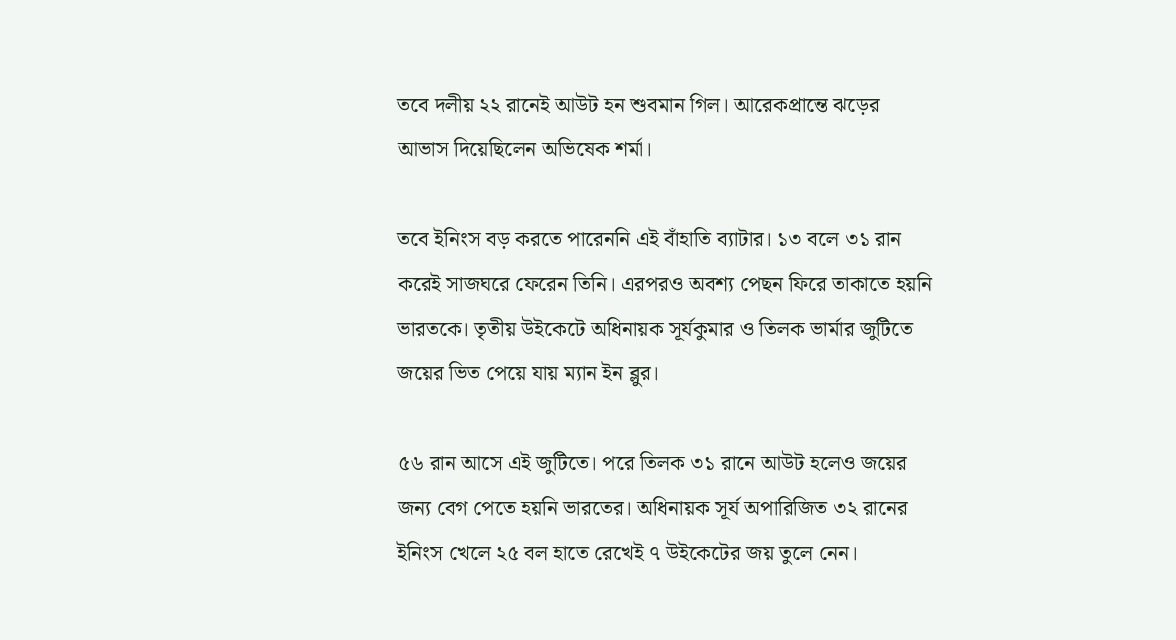তবে দলীয় ২২ রানেই আউট হন শুবমান গিল। আরেকপ্রান্তে ঝড়ের আভাস দিয়েছিলেন অভিষেক শর্মা।

তবে ইনিংস বড় করতে পারেননি এই বাঁহাতি ব্যাটার। ১৩ বলে ৩১ রান করেই সাজঘরে ফেরেন তিনি। এরপরও অবশ্য পেছন ফিরে তাকাতে হয়নি ভারতকে। তৃতীয় উইকেটে অধিনায়ক সূর্যকুমার ও তিলক ভার্মার জুটিতে জয়ের ভিত পেয়ে যায় ম্যান ইন ব্লুর।

৫৬ রান আসে এই জুটিতে। পরে তিলক ৩১ রানে আউট হলেও জয়ের জন্য বেগ পেতে হয়নি ভারতের। অধিনায়ক সূর্য অপারিজিত ৩২ রানের ইনিংস খেলে ২৫ বল হাতে রেখেই ৭ উইকেটের জয় তুলে নেন।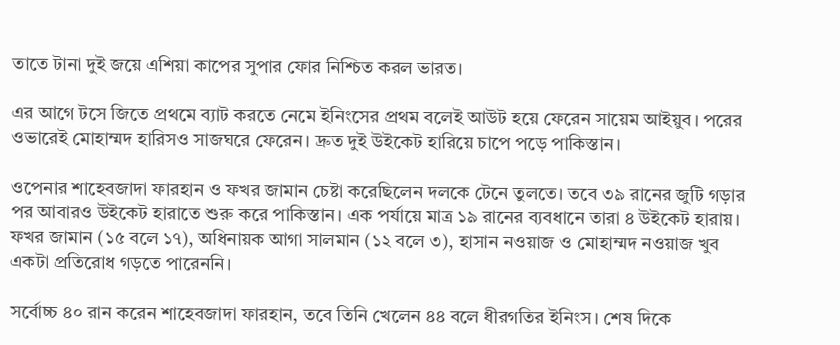তাতে টানা দুই জয়ে এশিয়া কাপের সুপার ফোর নিশ্চিত করল ভারত।

এর আগে টসে জিতে প্রথমে ব্যাট করতে নেমে ইনিংসের প্রথম বলেই আউট হয়ে ফেরেন সায়েম আইয়ুব। পরের ওভারেই মোহাম্মদ হারিসও সাজঘরে ফেরেন। দ্রুত দুই উইকেট হারিয়ে চাপে পড়ে পাকিস্তান।

ওপেনার শাহেবজাদা ফারহান ও ফখর জামান চেষ্টা করেছিলেন দলকে টেনে তুলতে। তবে ৩৯ রানের জুটি গড়ার পর আবারও উইকেট হারাতে শুরু করে পাকিস্তান। এক পর্যায়ে মাত্র ১৯ রানের ব্যবধানে তারা ৪ উইকেট হারায়। ফখর জামান (১৫ বলে ১৭), অধিনায়ক আগা সালমান (১২ বলে ৩), হাসান নওয়াজ ও মোহাম্মদ নওয়াজ খুব একটা প্রতিরোধ গড়তে পারেননি।

সর্বোচ্চ ৪০ রান করেন শাহেবজাদা ফারহান, তবে তিনি খেলেন ৪৪ বলে ধীরগতির ইনিংস। শেষ দিকে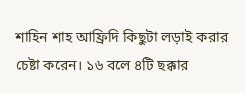শাহিন শাহ আফ্রিদি কিছুটা লড়াই করার চেষ্টা করেন। ১৬ বলে ৪টি ছক্কার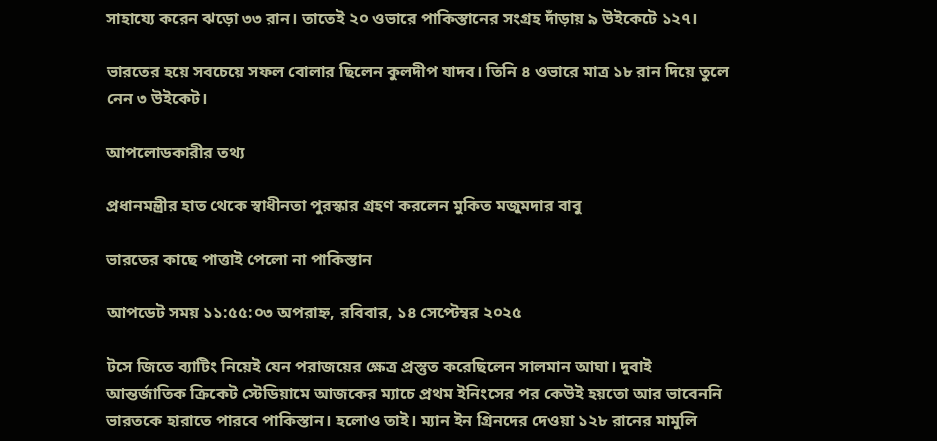সাহায্যে করেন ঝড়ো ৩৩ রান। তাতেই ২০ ওভারে পাকিস্তানের সংগ্রহ দাঁড়ায় ৯ উইকেটে ১২৭।

ভারতের হয়ে সবচেয়ে সফল বোলার ছিলেন কুলদীপ যাদব। তিনি ৪ ওভারে মাত্র ১৮ রান দিয়ে তুলে নেন ৩ উইকেট।

আপলোডকারীর তথ্য

প্রধানমন্ত্রীর হাত থেকে স্বাধীনতা পুরস্কার গ্রহণ করলেন মুকিত মজুমদার বাবু

ভারতের কাছে পাত্তাই পেলো না পাকিস্তান

আপডেট সময় ১১:৫৫:০৩ অপরাহ্ন, রবিবার, ১৪ সেপ্টেম্বর ২০২৫

টসে জিতে ব্যাটিং নিয়েই যেন পরাজয়ের ক্ষেত্র প্রস্তুত করেছিলেন সালমান আঘা। দুবাই আন্তর্জাতিক ক্রিকেট স্টেডিয়ামে আজকের ম্যাচে প্রথম ইনিংসের পর কেউই হয়তো আর ভাবেননি ভারতকে হারাতে পারবে পাকিস্তান। হলোও তাই। ম্যান ইন গ্রিনদের দেওয়া ১২৮ রানের মামুলি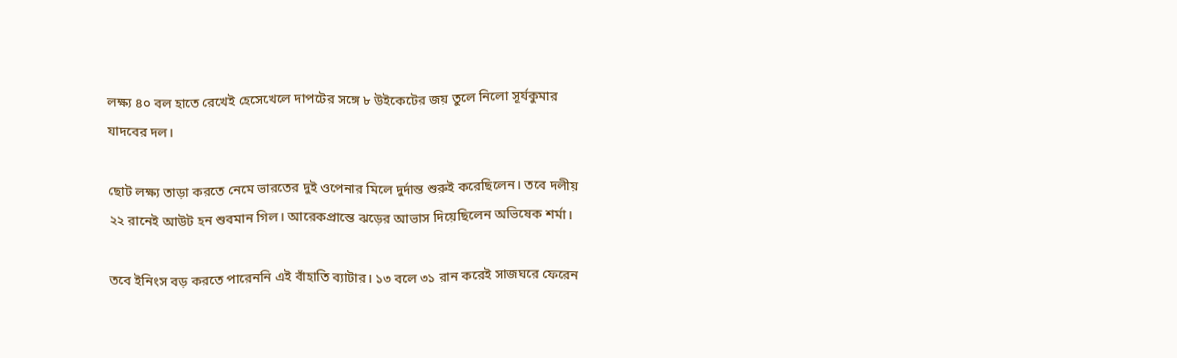লক্ষ্য ৪০ বল হাতে রেখেই হেসেখেলে দাপটের সঙ্গে ৮ উইকেটের জয় তুলে নিলো সূর্যকুমার যাদবের দল।

ছোট লক্ষ্য তাড়া করতে নেমে ভারতের দুই ওপেনার মিলে দুর্দান্ত শুরুই করেছিলেন। তবে দলীয় ২২ রানেই আউট হন শুবমান গিল। আরেকপ্রান্তে ঝড়ের আভাস দিয়েছিলেন অভিষেক শর্মা।

তবে ইনিংস বড় করতে পারেননি এই বাঁহাতি ব্যাটার। ১৩ বলে ৩১ রান করেই সাজঘরে ফেরেন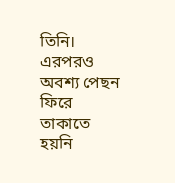তিনি। এরপরও অবশ্য পেছন ফিরে তাকাতে হয়নি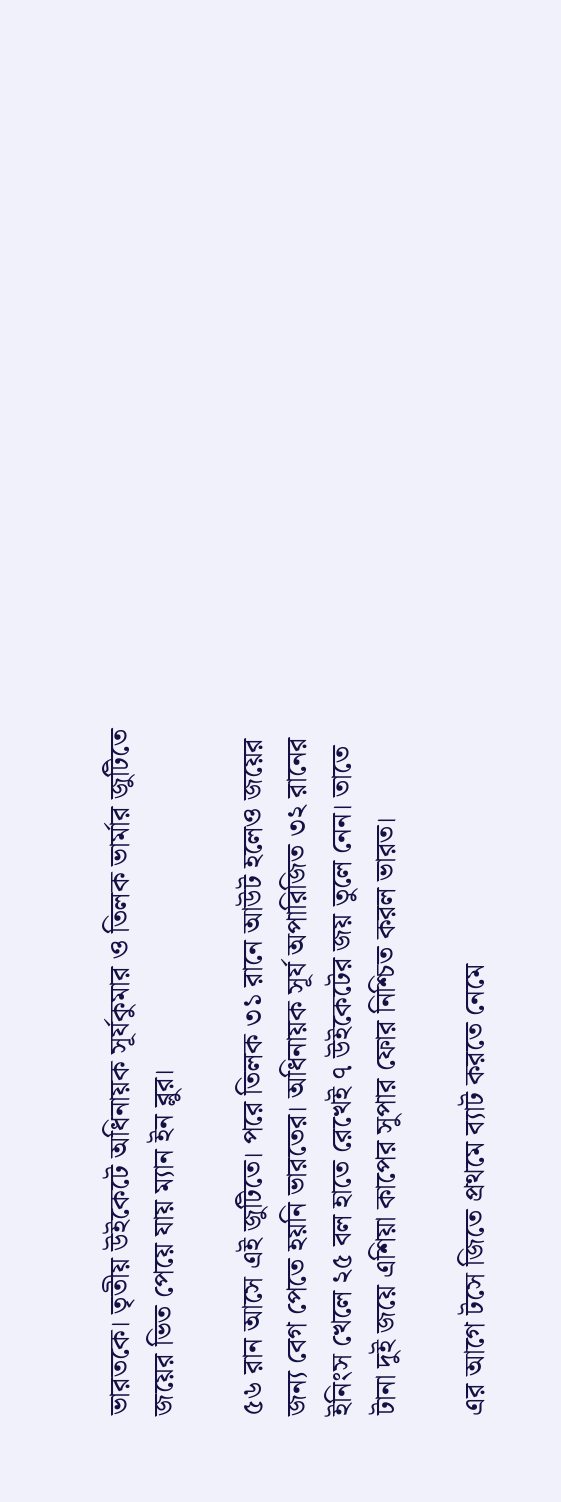ভারতকে। তৃতীয় উইকেটে অধিনায়ক সূর্যকুমার ও তিলক ভার্মার জুটিতে জয়ের ভিত পেয়ে যায় ম্যান ইন ব্লুর।

৫৬ রান আসে এই জুটিতে। পরে তিলক ৩১ রানে আউট হলেও জয়ের জন্য বেগ পেতে হয়নি ভারতের। অধিনায়ক সূর্য অপারিজিত ৩২ রানের ইনিংস খেলে ২৫ বল হাতে রেখেই ৭ উইকেটের জয় তুলে নেন। তাতে টানা দুই জয়ে এশিয়া কাপের সুপার ফোর নিশ্চিত করল ভারত।

এর আগে টসে জিতে প্রথমে ব্যাট করতে নেমে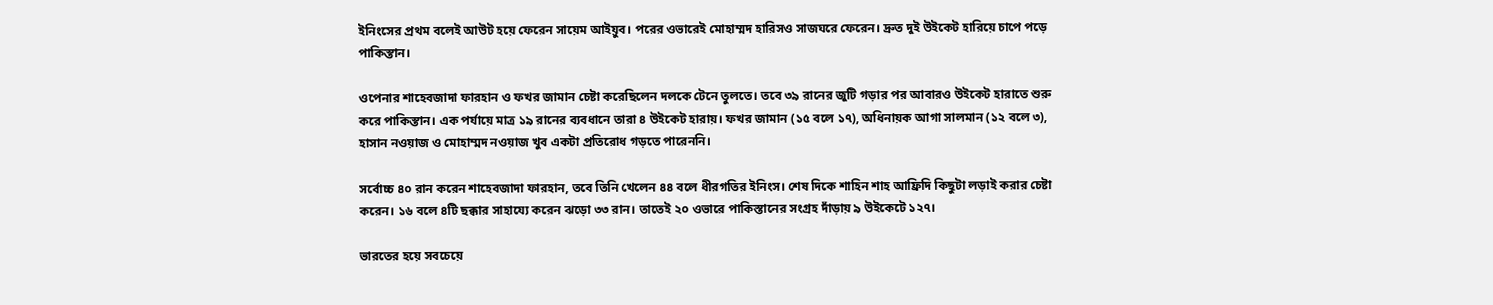ইনিংসের প্রথম বলেই আউট হয়ে ফেরেন সায়েম আইয়ুব। পরের ওভারেই মোহাম্মদ হারিসও সাজঘরে ফেরেন। দ্রুত দুই উইকেট হারিয়ে চাপে পড়ে পাকিস্তান।

ওপেনার শাহেবজাদা ফারহান ও ফখর জামান চেষ্টা করেছিলেন দলকে টেনে তুলতে। তবে ৩৯ রানের জুটি গড়ার পর আবারও উইকেট হারাতে শুরু করে পাকিস্তান। এক পর্যায়ে মাত্র ১৯ রানের ব্যবধানে তারা ৪ উইকেট হারায়। ফখর জামান (১৫ বলে ১৭), অধিনায়ক আগা সালমান (১২ বলে ৩), হাসান নওয়াজ ও মোহাম্মদ নওয়াজ খুব একটা প্রতিরোধ গড়তে পারেননি।

সর্বোচ্চ ৪০ রান করেন শাহেবজাদা ফারহান, তবে তিনি খেলেন ৪৪ বলে ধীরগতির ইনিংস। শেষ দিকে শাহিন শাহ আফ্রিদি কিছুটা লড়াই করার চেষ্টা করেন। ১৬ বলে ৪টি ছক্কার সাহায্যে করেন ঝড়ো ৩৩ রান। তাতেই ২০ ওভারে পাকিস্তানের সংগ্রহ দাঁড়ায় ৯ উইকেটে ১২৭।

ভারতের হয়ে সবচেয়ে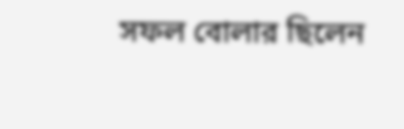সফল বোলার ছিলেন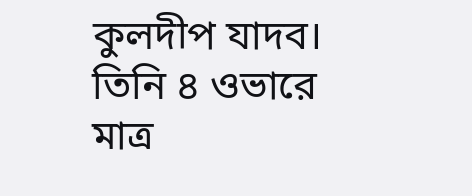কুলদীপ যাদব। তিনি ৪ ওভারে মাত্র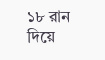১৮ রান দিয়ে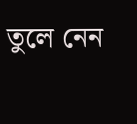তুলে নেন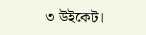৩ উইকেট।